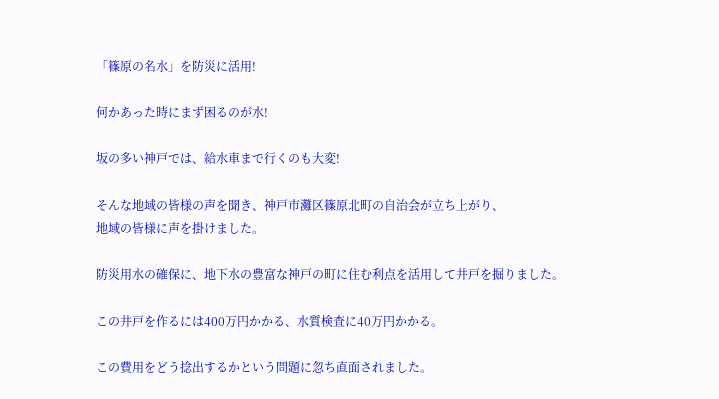「篠原の名水」を防災に活用!

何かあった時にまず困るのが水!

坂の多い神戸では、給水車まで行くのも大変!

そんな地域の皆様の声を聞き、神戸市灘区篠原北町の自治会が立ち上がり、
地域の皆様に声を掛けました。

防災用水の確保に、地下水の豊富な神戸の町に住む利点を活用して井戸を掘りました。

この井戸を作るには400万円かかる、水質検査に40万円かかる。

この費用をどう捻出するかという問題に忽ち直面されました。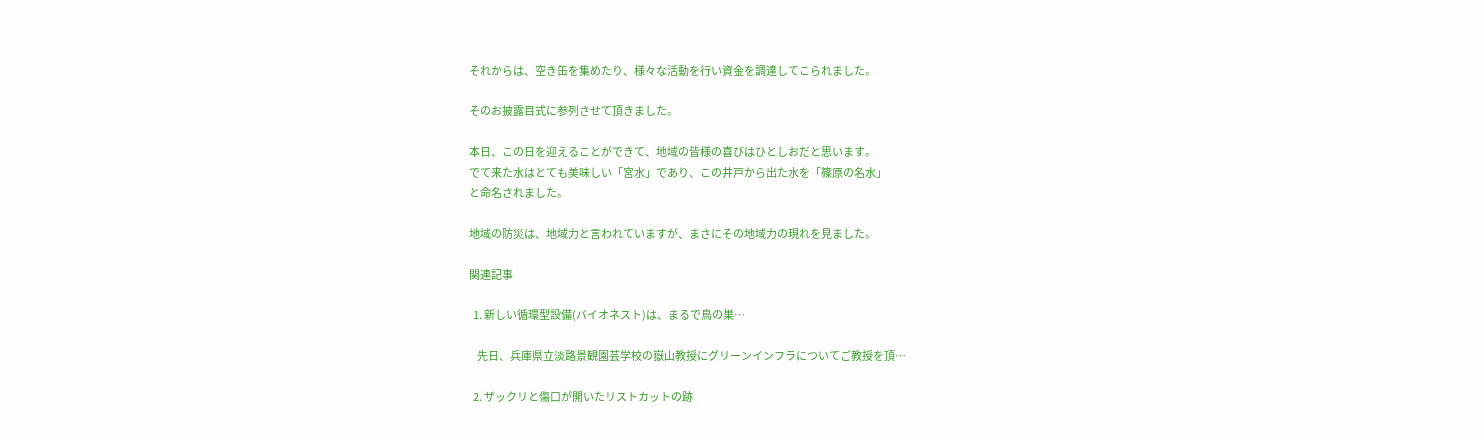それからは、空き缶を集めたり、様々な活動を行い資金を調達してこられました。

そのお披露目式に参列させて頂きました。

本日、この日を迎えることができて、地域の皆様の喜びはひとしおだと思います。
でて来た水はとても美味しい「宮水」であり、この井戸から出た水を「篠原の名水」
と命名されました。

地域の防災は、地域力と言われていますが、まさにその地域力の現れを見ました。

関連記事

  1. 新しい循環型設備(バイオネスト)は、まるで鳥の巣…

    先日、兵庫県立淡路景観園芸学校の嶽山教授にグリーンインフラについてご教授を頂…

  2. ザックリと傷口が開いたリストカットの跡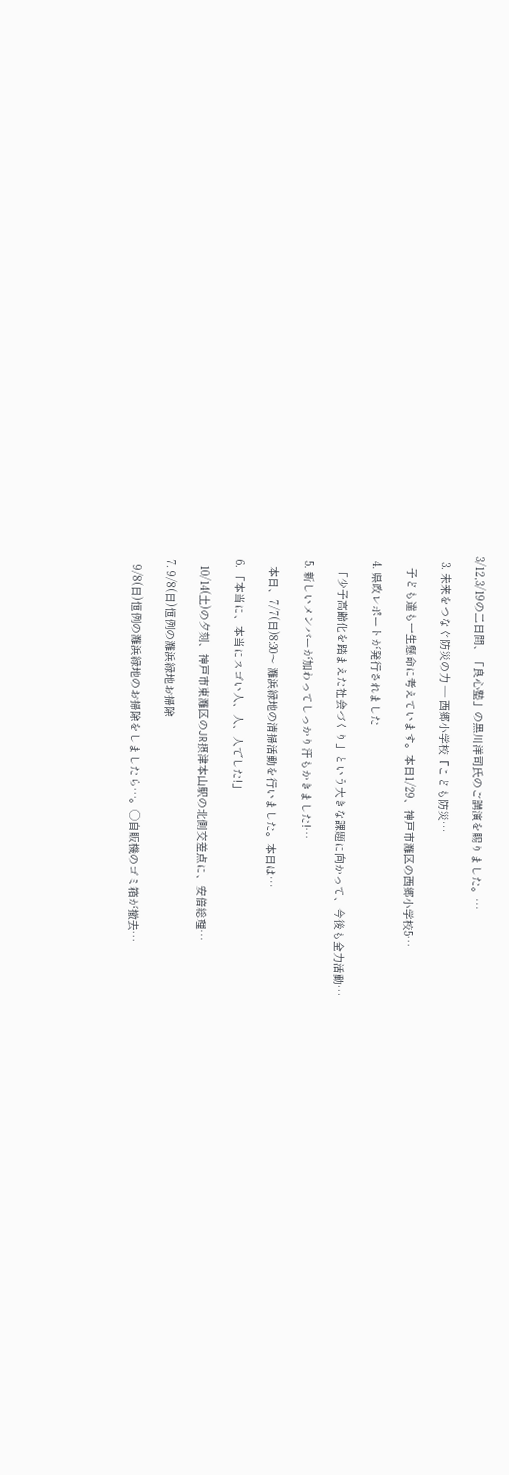3/12,3/19の二日間、「良心塾」の黒川洋司氏のご講演を賜りました。…

  3. 未来をつなぐ防災の力 ― 西郷小学校『こども防災…

    子ども達も一生懸命に考えています。本日1/29、神戸市灘区の西郷小学校5…

  4. 県政レポートが発行されました

    「少子高齢化を踏まえた社会づくり」という大きな課題に向かって、今後も全力活動…

  5. 新しいメンバーが加わってしっかり汗もかきました!…

    本日、7/7(日)8:30〜 灘浜緑地の清掃活動を行いました。本日は…

  6. 「本当に、本当にスゴい人、人、人でした!」

    10/14(土)の夕刻、神戸市東灘区のJR摂津本山駅の北側交差点に、安倍総理…

  7. 9/8(日)恒例の灘浜緑地お掃除

    9/8(日)恒例の灘浜緑地のお掃除をしましたら…。◯自販機のゴミ箱が撤去…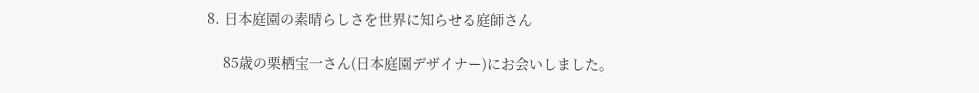8. 日本庭園の素晴らしさを世界に知らせる庭師さん

    85歳の栗栖宝一さん(日本庭園デザイナー)にお会いしました。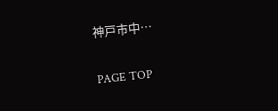神戸市中…

PAGE TOP